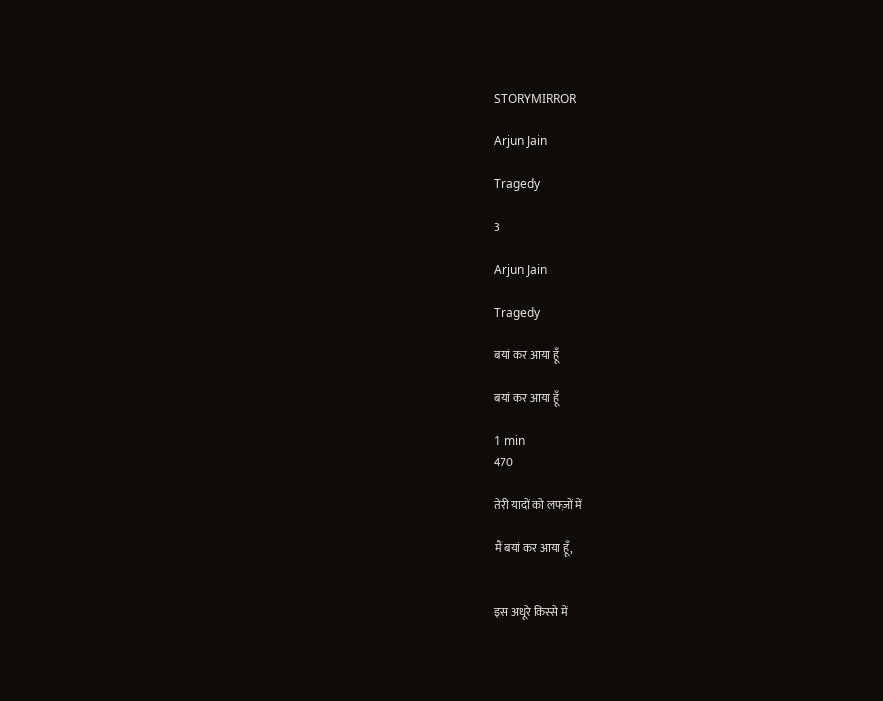STORYMIRROR

Arjun Jain

Tragedy

3

Arjun Jain

Tragedy

बयां कर आया हूँ

बयां कर आया हूँ

1 min
470

तेरी यादों को लफ्ज़ों में

मैं बयां कर आया हूँ,


इस अधूरे किस्से में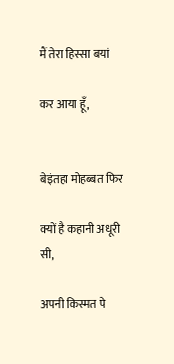मैं तेरा हिस्सा बयां

कर आया हूँ,


बेइंतहा मोहब्बत फिर

क्यों है कहानी अधूरी सी,

अपनी किस्मत पे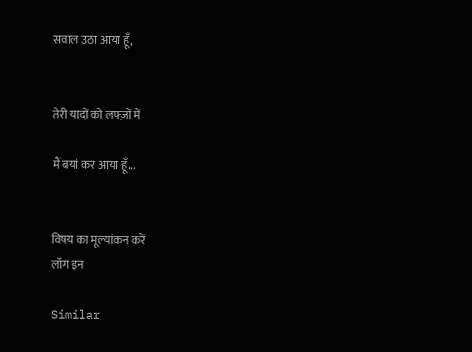सवाल उठा आया हूँ,


तेरी यादों को लफ्ज़ों में

मैं बयां कर आया हूँ...


विषय का मूल्यांकन करें
लॉग इन

Similar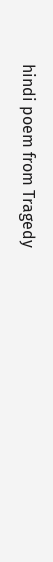hindi poem from Tragedy